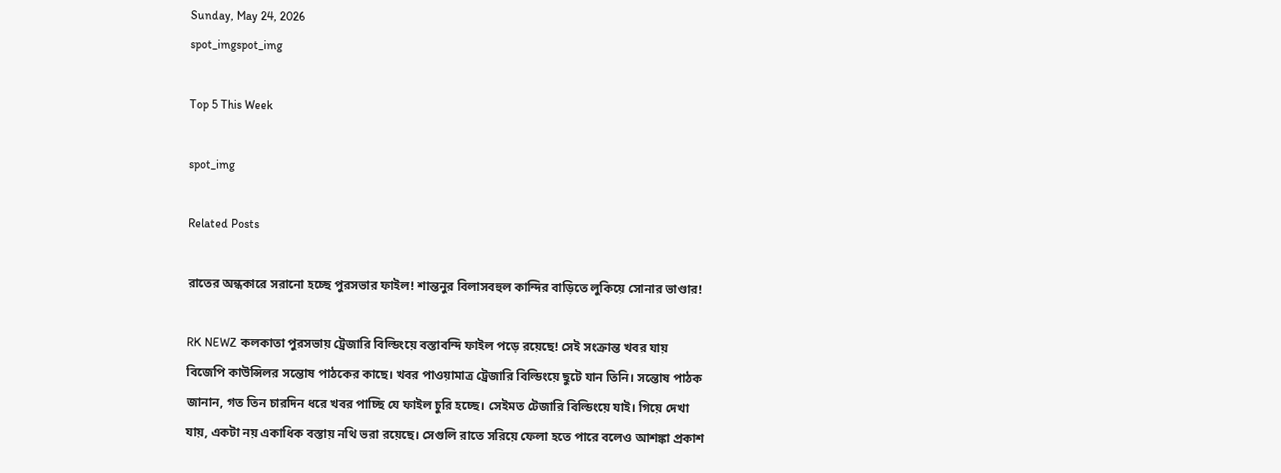Sunday, May 24, 2026
spot_imgspot_img

Top 5 This Week

spot_img

Related Posts

রাতের অন্ধকারে সরানো হচ্ছে পুরসভার ফাইল! শান্তনুর বিলাসবহুল কান্দির বাড়িতে লুকিয়ে সোনার ভাণ্ডার!

RK NEWZ কলকাতা পুরসভায় ট্রেজারি বিল্ডিংয়ে বস্তাবন্দি ফাইল পড়ে রয়েছে! সেই সংক্রান্ত খবর যায় বিজেপি কাউন্সিলর সন্তোষ পাঠকের কাছে। খবর পাওয়ামাত্র ট্রেজারি বিল্ডিংয়ে ছুটে যান তিনি। সন্তোষ পাঠক জানান, গত তিন চারদিন ধরে খবর পাচ্ছি যে ফাইল চুরি হচ্ছে। সেইমত টেজারি বিল্ডিংয়ে যাই। গিয়ে দেখা যায়, একটা নয় একাধিক বস্তায় নথি ভরা রয়েছে। সেগুলি রাতে সরিয়ে ফেলা হতে পারে বলেও আশঙ্কা প্রকাশ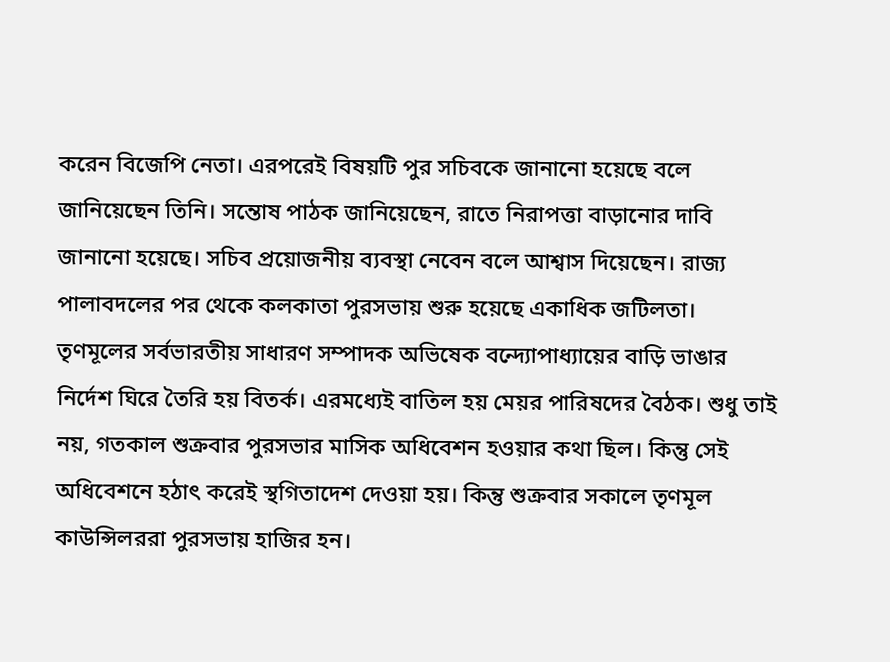করেন বিজেপি নেতা। এরপরেই বিষয়টি পুর সচিবকে জানানো হয়েছে বলে জানিয়েছেন তিনি। সন্তোষ পাঠক জানিয়েছেন, রাতে নিরাপত্তা বাড়ানোর দাবি জানানো হয়েছে। সচিব প্রয়োজনীয় ব‌্যবস্থা নেবেন বলে আশ্বাস দিয়েছেন। রাজ্য পালাবদলের পর থেকে কলকাতা পুরসভায় শুরু হয়েছে একাধিক জটিলতা। তৃণমূলের সর্বভারতীয় সাধারণ সম্পাদক অভিষেক বন্দ্যোপাধ্যায়ের বাড়ি ভাঙার নির্দেশ ঘিরে তৈরি হয় বিতর্ক। এরমধ্যেই বাতিল হয় মেয়র পারিষদের বৈঠক। শুধু তাই নয়, গতকাল শুক্রবার পুরসভার মাসিক অধিবেশন হওয়ার কথা ছিল। কিন্তু সেই অধিবেশনে হঠাৎ করেই স্থগিতাদেশ দেওয়া হয়। কিন্তু শুক্রবার সকালে তৃণমূল কাউন্সিলররা পুরসভায় হাজির হন।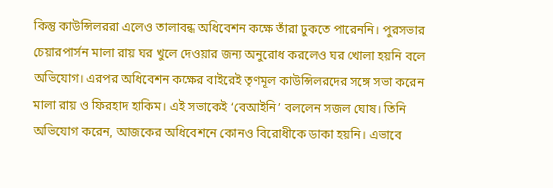কিন্তু কাউন্সিলররা এলেও তালাবন্ধ অধিবেশন কক্ষে তাঁরা ঢুকতে পারেননি। পুরসভার চেয়ারপার্সন মালা রায় ঘর খুলে দেওয়ার জন্য অনুরোধ করলেও ঘর খোলা হয়নি বলে অভিযোগ। এরপর অধিবেশন কক্ষের বাইরেই তৃণমূল কাউন্সিলরদের সঙ্গে সভা করেন মালা রায় ও ফিরহাদ হাকিম। এই সভাকেই ‘বেআইনি’ বললেন সজল ঘোষ। তিনি অভিযোগ করেন, আজকের অধিবেশনে কোনও বিরোধীকে ডাকা হয়নি। এভাবে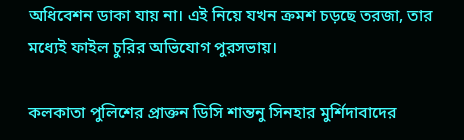অধিবেশন ডাকা যায় না। এই নিয়ে যখন ক্রমশ চড়ছে তরজা, তার মধ্যেই ফাইল চুরির অভিযোগ পুরসভায়।

কলকাতা পুলিশের প্রাক্তন ডিসি শান্তনু সিনহার মুর্শিদাবাদের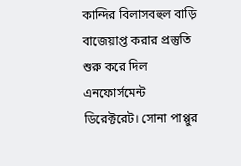কান্দির বিলাসবহুল বাড়ি বাজেয়াপ্ত করার প্রস্তুতি শুরু করে দিল এনফোর্সমেন্ট ডিরেক্টরেট। সোনা পাপ্পুর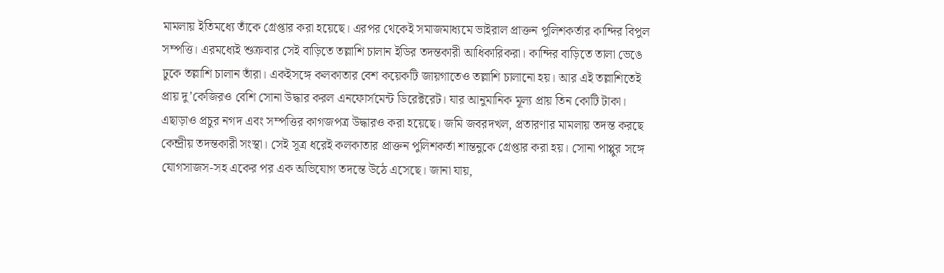মামলায় ইতিমধ্যে তাঁকে গ্রেপ্তার করা হয়েছে। এরপর থেকেই সমাজমাধ্যমে ভাইরাল প্রাক্তন পুলিশকর্তার কান্দির বিপুল সম্পত্তি। এরমধ্যেই শুক্রবার সেই বাড়িতে তল্লাশি চালান ইডির তদন্তকারী আধিকারিকরা। কান্দির বাড়িতে তালা ভেঙে ঢুকে তল্লাশি চালান তাঁরা। একইসঙ্গে কলকাতার বেশ কয়েকটি জায়গাতেও তল্লাশি চালানো হয়। আর এই তল্লাশিতেই প্রায় দু’কেজিরও বেশি সোনা উদ্ধার করল এনফোর্সমেন্ট ডিরেক্টরেট। যার আনুমানিক মূল্য প্রায় তিন কোটি টাকা। এছাড়াও প্রচুর নগদ এবং সম্পত্তির কাগজপত্র উদ্ধারও করা হয়েছে। জমি জবরদখল, প্রতারণার মামলায় তদন্ত করছে কেন্দ্রীয় তদন্তকারী সংস্থা। সেই সূত্র ধরেই কলকাতার প্রাক্তন পুলিশকর্তা শান্তনুকে গ্রেপ্তার করা হয়। সোনা পাপ্পুর সঙ্গে যোগসাজস-সহ একের পর এক অভিযোগ তদন্তে উঠে এসেছে। জানা যায়,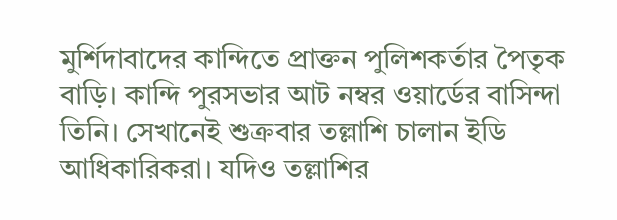মুর্শিদাবাদের কান্দিতে প্রাক্তন পুলিশকর্তার পৈতৃক বাড়ি। কান্দি পুরসভার আট নম্বর ওয়ার্ডের বাসিন্দা তিনি। সেখানেই শুক্রবার তল্লাশি চালান ইডি আধিকারিকরা। যদিও তল্লাশির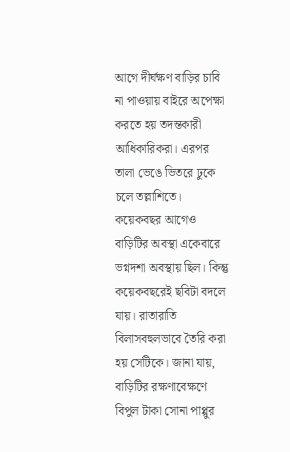আগে দীর্ঘক্ষণ বাড়ির চাবি না পাওয়ায় বাইরে অপেক্ষা করতে হয় তদন্তকারী আধিকারিকরা। এরপর তালা ভেঙে ভিতরে ঢুকে চলে তল্লাশিতে। কয়েকবছর আগেও বাড়িটির অবস্থা একেবারে ভগ্নদশা অবস্থায় ছিল। কিন্তু কয়েকবছরেই ছবিটা বদলে যায়। রাতারাতি বিলাসবহুলভাবে তৈরি করা হয় সেটিকে। জানা যায়, বাড়িটির রক্ষণাবেক্ষণে বিপুল টাকা সোনা পাপ্পুর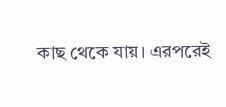কাছ থেকে যায়। এরপরেই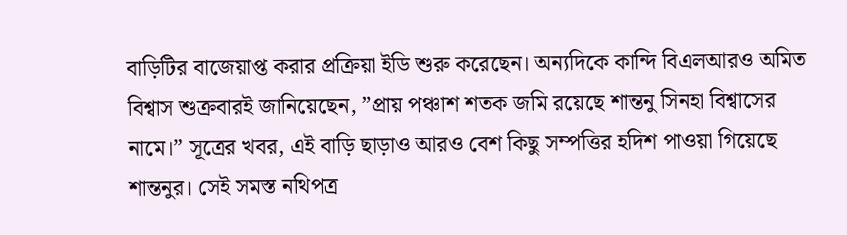বাড়িটির বাজেয়াপ্ত করার প্রক্রিয়া ইডি শুরু করেছেন। অন্যদিকে কান্দি বিএলআরও অমিত বিশ্বাস শুক্রবারই জানিয়েছেন, ”প্রায় পঞ্চাশ শতক জমি রয়েছে শান্তনু সিনহা বিশ্বাসের নামে।” সূত্রের খবর, এই বাড়ি ছাড়াও আরও বেশ কিছু সম্পত্তির হদিশ পাওয়া গিয়েছে শান্তনুর। সেই সমস্ত নথিপত্র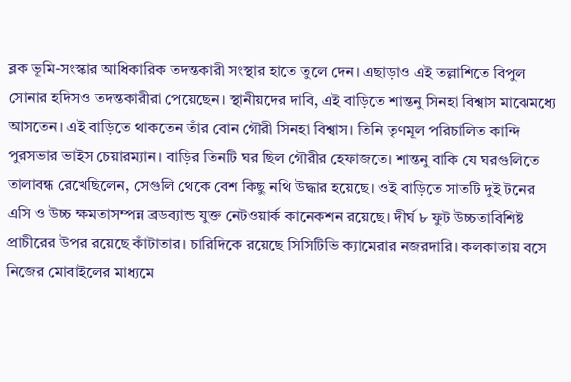ব্লক ভূমি-সংস্কার আধিকারিক তদন্তকারী সংস্থার হাতে তুলে দেন। এছাড়াও এই তল্লাশিতে বিপুল সোনার হদিসও তদন্তকারীরা পেয়েছেন। স্থানীয়দের দাবি, এই বাড়িতে শান্তনু সিনহা বিশ্বাস মাঝেমধ্যে আসতেন। এই বাড়িতে থাকতেন তাঁর বোন গৌরী সিনহা বিশ্বাস। তিনি তৃণমূল পরিচালিত কান্দি পুরসভার ভাইস চেয়ারম্যান। বাড়ির তিনটি ঘর ছিল গৌরীর হেফাজতে। শান্তনু বাকি যে ঘরগুলিতে তালাবন্ধ রেখেছিলেন, সেগুলি থেকে বেশ কিছু নথি উদ্ধার হয়েছে। ওই বাড়িতে সাতটি দুই টনের এসি ও উচ্চ ক্ষমতাসম্পন্ন ব্রডব্যান্ড যুক্ত নেটওয়ার্ক কানেকশন রয়েছে। দীর্ঘ ৮ ফুট উচ্চতাবিশিষ্ট প্রাচীরের উপর রয়েছে কাঁটাতার। চারিদিকে রয়েছে সিসিটিভি ক্যামেরার নজরদারি। কলকাতায় বসে নিজের মোবাইলের মাধ্যমে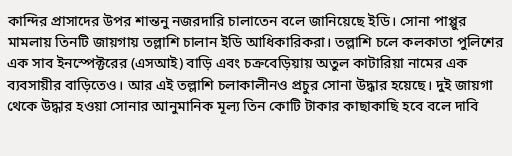কান্দির প্রাসাদের উপর শান্তনু নজরদারি চালাতেন বলে জানিয়েছে ইডি। সোনা পাপ্পুর মামলায় তিনটি জায়গায় তল্লাশি চালান ইডি আধিকারিকরা। তল্লাশি চলে কলকাতা পুলিশের এক সাব ইনস্পেক্টরের (এসআই) বাড়ি এবং চক্রবেড়িয়ায় অতুল কাটারিয়া নামের এক ব্যবসায়ীর বাড়িতেও। আর এই তল্লাশি চলাকালীনও প্রচুর সোনা উদ্ধার হয়েছে। দুই জায়গা থেকে উদ্ধার হওয়া সোনার আনুমানিক মূল্য তিন কোটি টাকার কাছাকাছি হবে বলে দাবি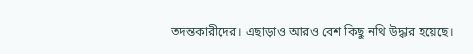তদন্তকারীদের। এছাড়াও আরও বেশ কিছু নথি উদ্ধার হয়েছে।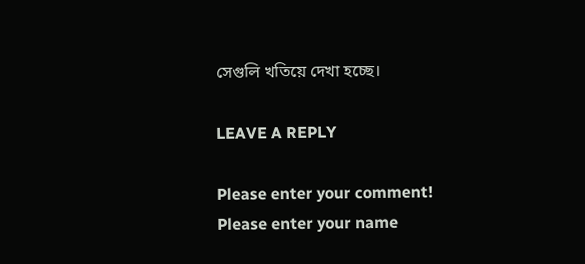সেগুলি খতিয়ে দেখা হচ্ছে।

LEAVE A REPLY

Please enter your comment!
Please enter your name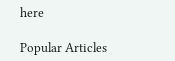here

Popular Articles